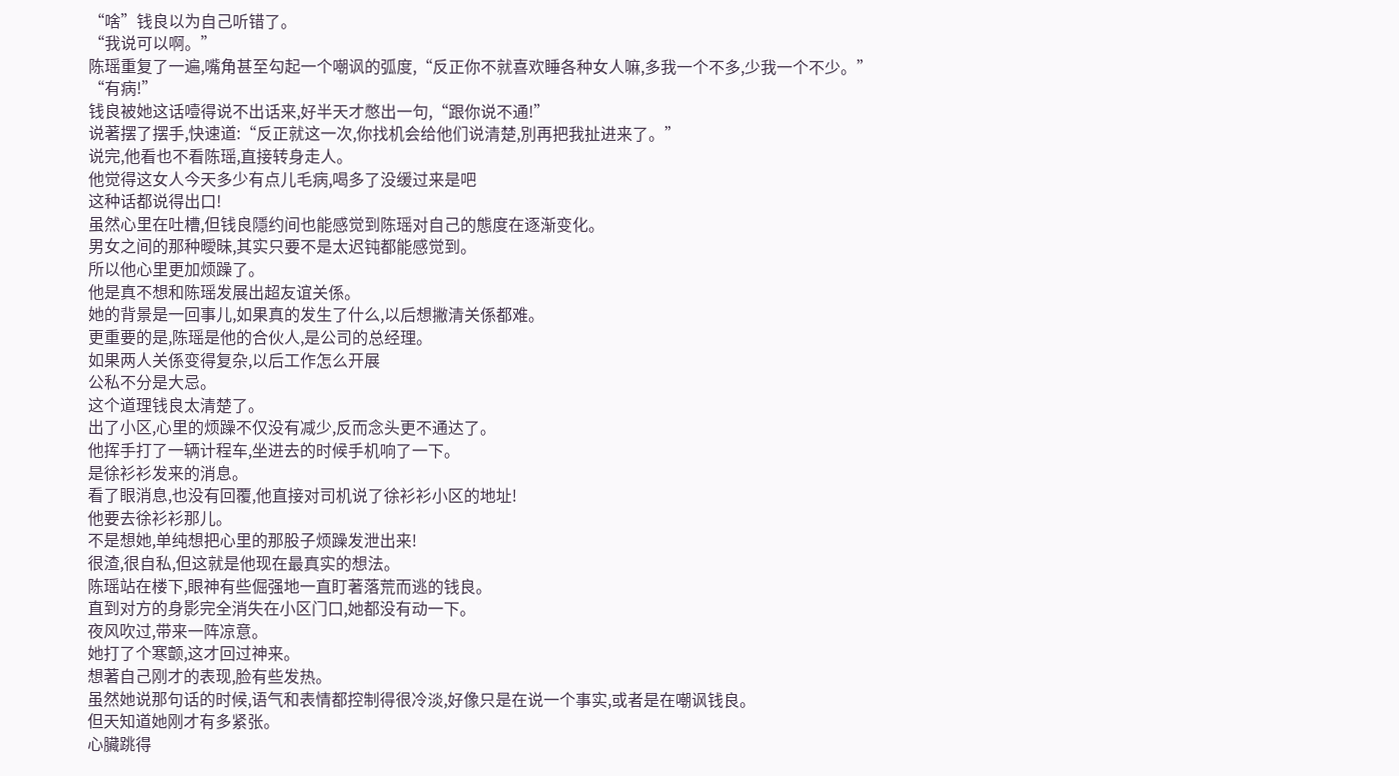“啥”钱良以为自己听错了。
“我说可以啊。”
陈瑶重复了一遍,嘴角甚至勾起一个嘲讽的弧度,“反正你不就喜欢睡各种女人嘛,多我一个不多,少我一个不少。”
“有病!”
钱良被她这话噎得说不出话来,好半天才憋出一句,“跟你说不通!”
说著摆了摆手,快速道:“反正就这一次,你找机会给他们说清楚,別再把我扯进来了。”
说完,他看也不看陈瑶,直接转身走人。
他觉得这女人今天多少有点儿毛病,喝多了没缓过来是吧
这种话都说得出口!
虽然心里在吐槽,但钱良隱约间也能感觉到陈瑶对自己的態度在逐渐变化。
男女之间的那种曖昧,其实只要不是太迟钝都能感觉到。
所以他心里更加烦躁了。
他是真不想和陈瑶发展出超友谊关係。
她的背景是一回事儿,如果真的发生了什么,以后想撇清关係都难。
更重要的是,陈瑶是他的合伙人,是公司的总经理。
如果两人关係变得复杂,以后工作怎么开展
公私不分是大忌。
这个道理钱良太清楚了。
出了小区,心里的烦躁不仅没有减少,反而念头更不通达了。
他挥手打了一辆计程车,坐进去的时候手机响了一下。
是徐衫衫发来的消息。
看了眼消息,也没有回覆,他直接对司机说了徐衫衫小区的地址!
他要去徐衫衫那儿。
不是想她,单纯想把心里的那股子烦躁发泄出来!
很渣,很自私,但这就是他现在最真实的想法。
陈瑶站在楼下,眼神有些倔强地一直盯著落荒而逃的钱良。
直到对方的身影完全消失在小区门口,她都没有动一下。
夜风吹过,带来一阵凉意。
她打了个寒颤,这才回过神来。
想著自己刚才的表现,脸有些发热。
虽然她说那句话的时候,语气和表情都控制得很冷淡,好像只是在说一个事实,或者是在嘲讽钱良。
但天知道她刚才有多紧张。
心臟跳得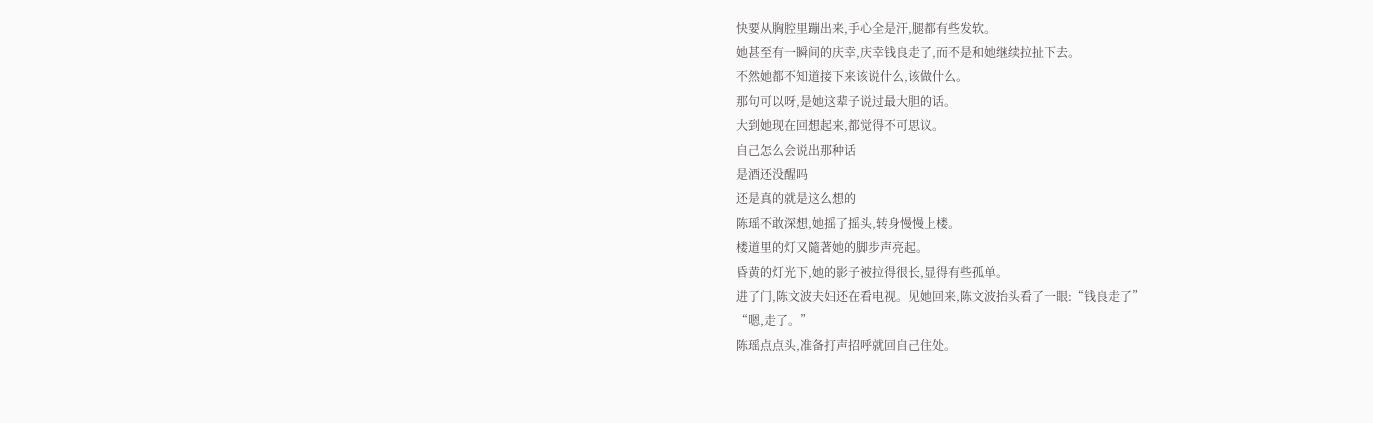快要从胸腔里蹦出来,手心全是汗,腿都有些发软。
她甚至有一瞬间的庆幸,庆幸钱良走了,而不是和她继续拉扯下去。
不然她都不知道接下来该说什么,该做什么。
那句可以呀,是她这辈子说过最大胆的话。
大到她现在回想起来,都觉得不可思议。
自己怎么会说出那种话
是酒还没醒吗
还是真的就是这么想的
陈瑶不敢深想,她摇了摇头,转身慢慢上楼。
楼道里的灯又隨著她的脚步声亮起。
昏黄的灯光下,她的影子被拉得很长,显得有些孤单。
进了门,陈文波夫妇还在看电视。见她回来,陈文波抬头看了一眼:“钱良走了”
“嗯,走了。”
陈瑶点点头,准备打声招呼就回自己住处。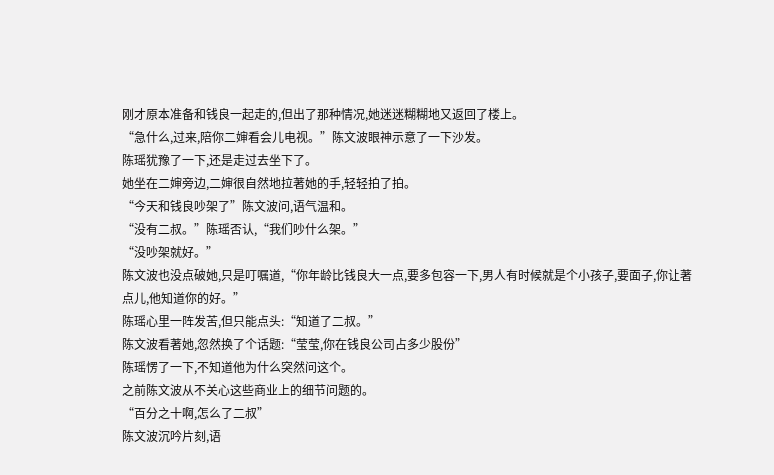刚才原本准备和钱良一起走的,但出了那种情况,她迷迷糊糊地又返回了楼上。
“急什么,过来,陪你二婶看会儿电视。”陈文波眼神示意了一下沙发。
陈瑶犹豫了一下,还是走过去坐下了。
她坐在二婶旁边,二婶很自然地拉著她的手,轻轻拍了拍。
“今天和钱良吵架了”陈文波问,语气温和。
“没有二叔。”陈瑶否认,“我们吵什么架。”
“没吵架就好。”
陈文波也没点破她,只是叮嘱道,“你年龄比钱良大一点,要多包容一下,男人有时候就是个小孩子,要面子,你让著点儿,他知道你的好。”
陈瑶心里一阵发苦,但只能点头:“知道了二叔。”
陈文波看著她,忽然换了个话题:“莹莹,你在钱良公司占多少股份”
陈瑶愣了一下,不知道他为什么突然问这个。
之前陈文波从不关心这些商业上的细节问题的。
“百分之十啊,怎么了二叔”
陈文波沉吟片刻,语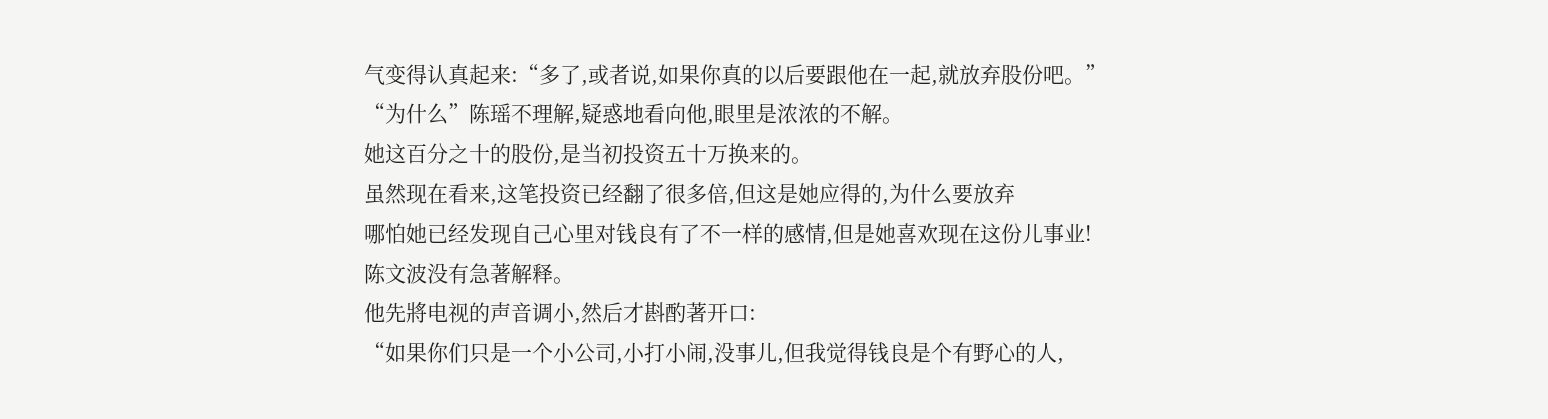气变得认真起来:“多了,或者说,如果你真的以后要跟他在一起,就放弃股份吧。”
“为什么”陈瑶不理解,疑惑地看向他,眼里是浓浓的不解。
她这百分之十的股份,是当初投资五十万换来的。
虽然现在看来,这笔投资已经翻了很多倍,但这是她应得的,为什么要放弃
哪怕她已经发现自己心里对钱良有了不一样的感情,但是她喜欢现在这份儿事业!
陈文波没有急著解释。
他先將电视的声音调小,然后才斟酌著开口:
“如果你们只是一个小公司,小打小闹,没事儿,但我觉得钱良是个有野心的人,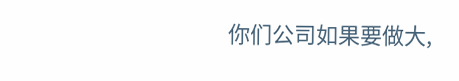你们公司如果要做大,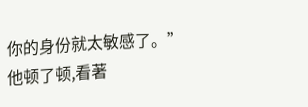你的身份就太敏感了。”
他顿了顿,看著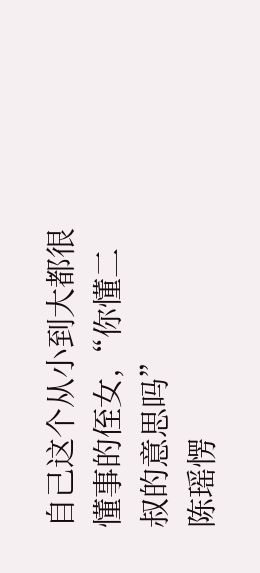自己这个从小到大都很懂事的侄女,“你懂二叔的意思吗”
陈瑶愣